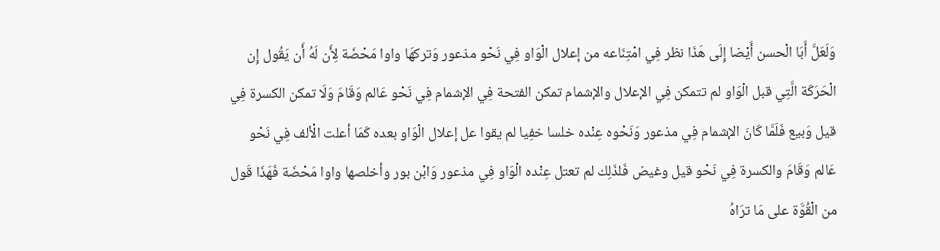وَلَعَلَّ أَبَا الْحسن أَيْضا إِلَى هَذَا نظر فِي امْتِنَاعه من إعلال الْوَاو فِي نَحْو مذعور وَتركهَا واوا مَحْضَة لِأَن لَهُ أَن يَقُول إِن الْحَرَكَة الَّتِي قبل الْوَاو لم تتمكن فِي الإعلال والإشمام تمكن الفتحة فِي الإشمام فِي نَحْو عَالم وَقَامَ وَلَا تمكن الكسرة فِي قيل وَبيع فَلَمَّا كَانَ الإشمام فِي مذعور وَنَحْوه عِنْده خلسا خفِيا لم يقوا عل إعلال الْوَاو بعده كَمَا أعلت الْألف فِي نَحْو عَالم وَقَامَ والكسرة فِي نَحْو قيل وغيض فَلذَلِك لم تعتل عِنْده الْوَاو فِي مذعور وَابْن بور وأخلصها واوا مَحْضَة فَهَذَا قَول من الْقُوَّة على مَا ترَاهُ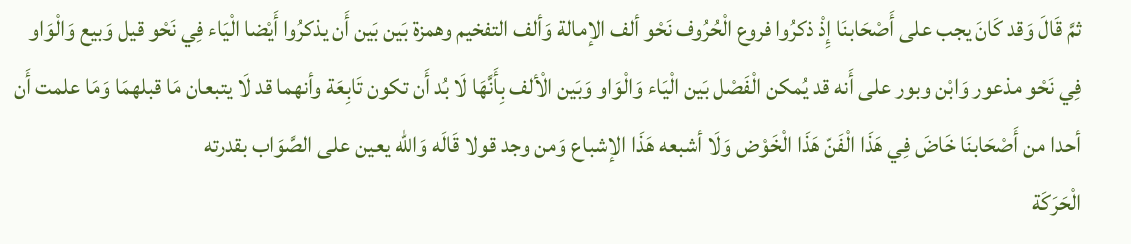ثمَّ قَالَ وَقد كَانَ يجب على أَصْحَابنَا إِذْ ذكرُوا فروع الْحُرُوف نَحْو ألف الإمالة وَألف التفخيم وهمزة بَين بَين أَن يذكرُوا أَيْضا الْيَاء فِي نَحْو قيل وَبيع وَالْوَاو فِي نَحْو مذعور وَابْن وبور على أَنه قد يُمكن الْفَصْل بَين الْيَاء وَالْوَاو وَبَين الْألف بِأَنَّهَا لَا بُد أَن تكون تَابِعَة وأنهما قد لَا يتبعان مَا قبلهمَا وَمَا علمت أَن أحدا من أَصْحَابنَا خَاضَ فِي هَذَا الْفَنّ هَذَا الْخَوْض وَلَا أشبعه هَذَا الإشباع وَمن وجد قولا قَالَه وَالله يعين على الصَّوَاب بقدرته
الْحَرَكَة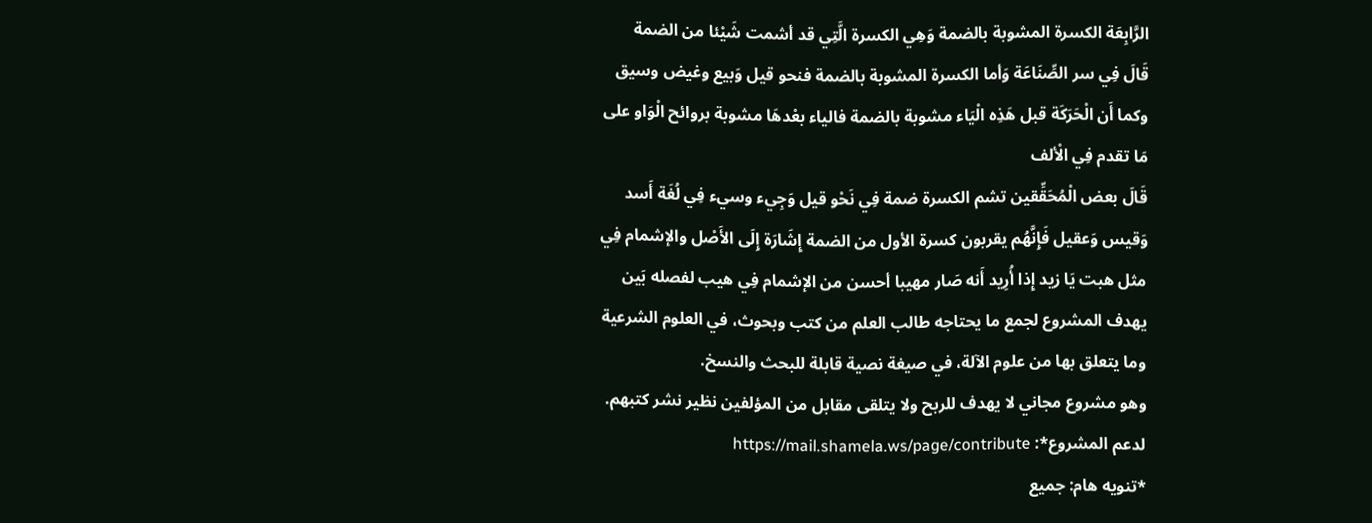الرَّابِعَة الكسرة المشوبة بالضمة وَهِي الكسرة الَّتِي قد أشمت شَيْئا من الضمة
قَالَ فِي سر الصِّنَاعَة وَأما الكسرة المشوبة بالضمة فنحو قيل وَبيع وغيض وسيق وكما أَن الْحَرَكَة قبل هَذِه الْيَاء مشوبة بالضمة فالياء بعْدهَا مشوبة بروائح الْوَاو على مَا تقدم فِي الْألف
قَالَ بعض الْمُحَقِّقين تشم الكسرة ضمة فِي نَحْو قيل وَجِيء وسيء فِي لُغَة أَسد وَقيس وَعقيل فَإِنَّهُم يقربون كسرة الأول من الضمة إِشَارَة إِلَى الأَصْل والإشمام فِي مثل هبت يَا زيد إِذا أُرِيد أَنه صَار مهيبا أحسن من الإشمام فِي هيب لفصله بَين
يهدف المشروع لجمع ما يحتاجه طالب العلم من كتب وبحوث، في العلوم الشرعية وما يتعلق بها من علوم الآلة، في صيغة نصية قابلة للبحث والنسخ.
وهو مشروع مجاني لا يهدف للربح ولا يتلقى مقابل من المؤلفين نظير نشر كتبهم.
لدعم المشروع*: https://mail.shamela.ws/page/contribute
*تنويه هام: جميع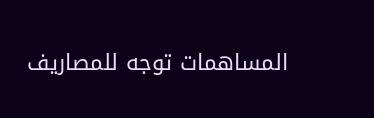المساهمات توجه للمصاريف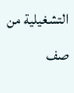التشغيلية من صف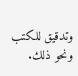وتدقيق للكتب ونحو ذلك.